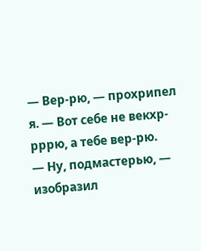— Вер-рю, — прохрипел я. — Вот себе не векхр-рррю, а тебе вер-рю.
— Ну, подмастерью, — изобразил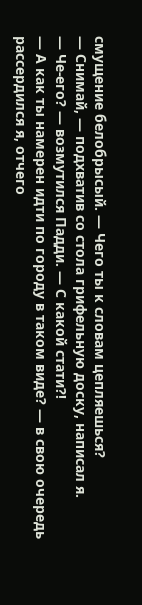смущение белобрысый. — Чего ты к словам цепляешься?
— Снимай, — подхватив со стола грифельную доску, написал я.
— Че-его? — возмутился Падди. — С какой стати?!
— А как ты намерен идти по городу в таком виде? — в свою очередь рассердился я, отчего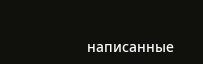написанные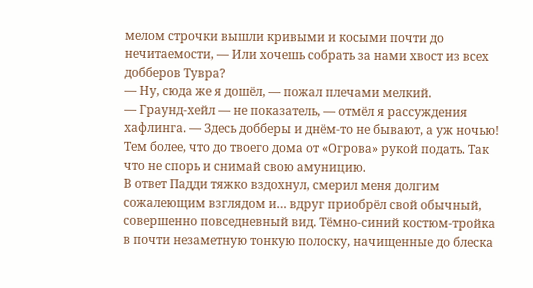мелом строчки вышли кривыми и косыми почти до нечитаемости, — Или хочешь собрать за нами хвост из всех добберов Тувра?
— Ну, сюда же я дошёл, — пожал плечами мелкий.
— Граунд-хейл — не показатель, — отмёл я рассуждения хафлинга. — Здесь добберы и днём-то не бывают, а уж ночью! Тем более, что до твоего дома от «Огрова» рукой подать. Так что не спорь и снимай свою амуницию.
В ответ Падди тяжко вздохнул, смерил меня долгим сожалеющим взглядом и… вдруг приобрёл свой обычный, совершенно повседневный вид. Тёмно-синий костюм-тройка в почти незаметную тонкую полоску, начищенные до блеска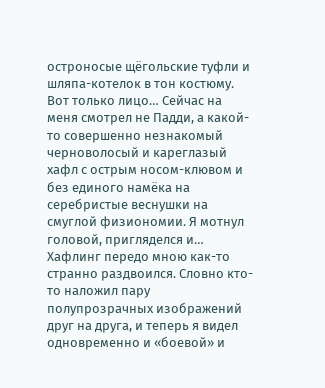остроносые щёгольские туфли и шляпа-котелок в тон костюму. Вот только лицо… Сейчас на меня смотрел не Падди, а какой-то совершенно незнакомый черноволосый и кареглазый хафл с острым носом-клювом и без единого намёка на серебристые веснушки на смуглой физиономии. Я мотнул головой, пригляделся и… Хафлинг передо мною как-то странно раздвоился. Словно кто-то наложил пару полупрозрачных изображений друг на друга, и теперь я видел одновременно и «боевой» и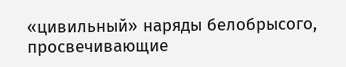«цивильный» наряды белобрысого, просвечивающие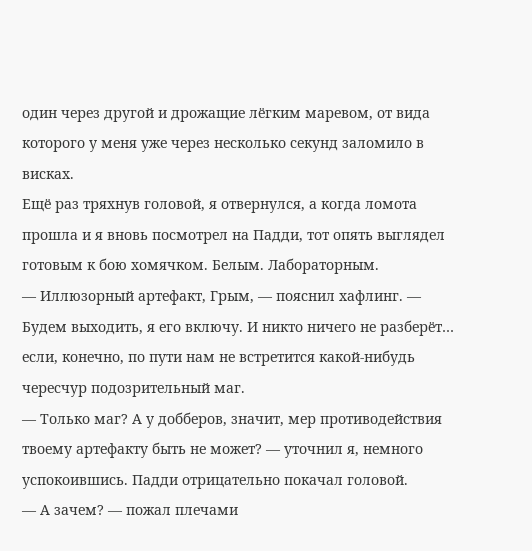один через другой и дрожащие лёгким маревом, от вида которого у меня уже через несколько секунд заломило в висках.
Ещё раз тряхнув головой, я отвернулся, а когда ломота прошла и я вновь посмотрел на Падди, тот опять выглядел готовым к бою хомячком. Белым. Лабораторным.
— Иллюзорный артефакт, Грым, — пояснил хафлинг. — Будем выходить, я его включу. И никто ничего не разберёт… если, конечно, по пути нам не встретится какой-нибудь чересчур подозрительный маг.
— Только маг? А у добберов, значит, мер противодействия твоему артефакту быть не может? — уточнил я, немного успокоившись. Падди отрицательно покачал головой.
— А зачем? — пожал плечами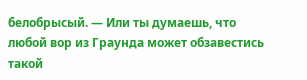белобрысый. — Или ты думаешь, что любой вор из Граунда может обзавестись такой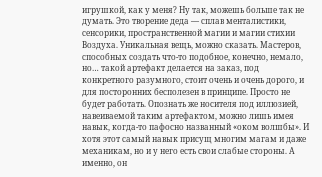игрушкой, как у меня? Ну так, можешь больше так не думать. Это творение деда — сплав менталистики, сенсорики, пространственной магии и магии стихии Воздуха. Уникальная вещь, можно сказать. Мастеров, способных создать что-то подобное, конечно, немало, но… такой артефакт делается на заказ, под конкретного разумного, стоит очень и очень дорого, и для посторонних бесполезен в принципе. Просто не будет работать. Опознать же носителя под иллюзией, навеиваемой таким артефактом, можно лишь имея навык, когда-то пафосно названный «оком волшбы». И хотя этот самый навык присущ многим магам и даже механикам, но и у него есть свои слабые стороны. А именно, он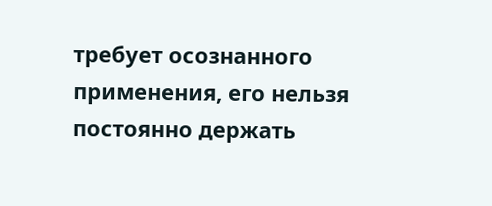требует осознанного применения, его нельзя постоянно держать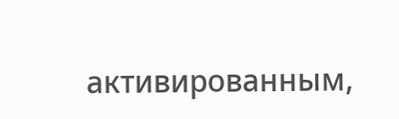активированным,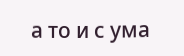а то и с ума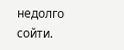недолго сойти.